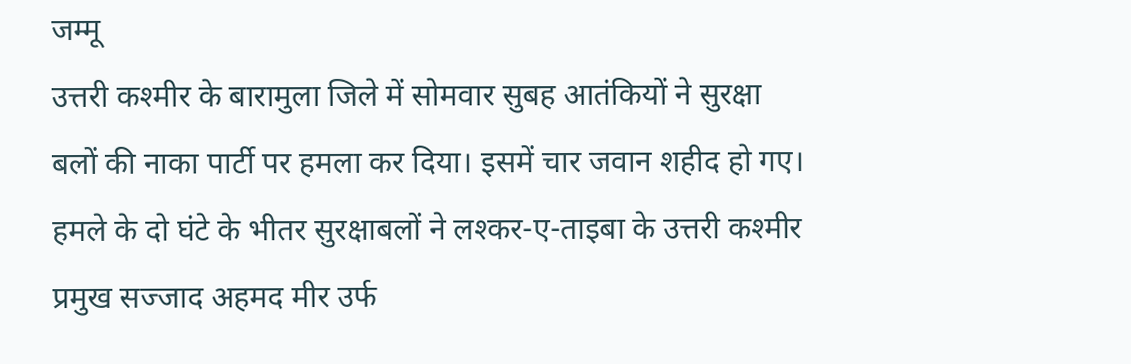जम्मू
उत्तरी कश्मीर के बारामुला जिले में सोमवार सुबह आतंकियों ने सुरक्षा बलों की नाका पार्टी पर हमला कर दिया। इसमें चार जवान शहीद हो गए। हमले के दो घंटे के भीतर सुरक्षाबलों ने लश्कर-ए-ताइबा के उत्तरी कश्मीर प्रमुख सज्जाद अहमद मीर उर्फ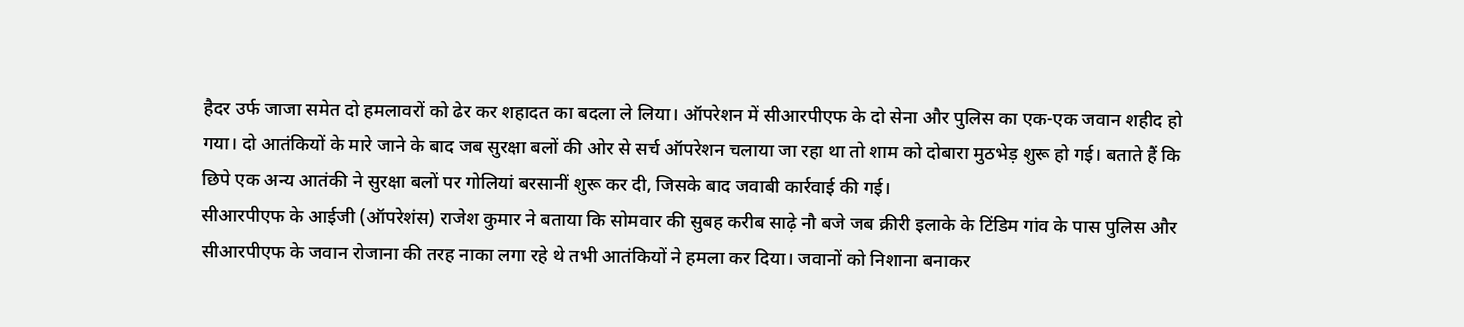हैदर उर्फ जाजा समेत दो हमलावरों को ढेर कर शहादत का बदला ले लिया। ऑपरेशन में सीआरपीएफ के दो सेना और पुलिस का एक-एक जवान शहीद हो गया। दो आतंकियों के मारे जाने के बाद जब सुरक्षा बलों की ओर से सर्च ऑपरेशन चलाया जा रहा था तो शाम को दोबारा मुठभेड़ शुरू हो गई। बताते हैं कि छिपे एक अन्य आतंकी ने सुरक्षा बलों पर गोलियां बरसानीं शुरू कर दी, जिसके बाद जवाबी कार्रवाई की गई।
सीआरपीएफ के आईजी (ऑपरेशंस) राजेश कुमार ने बताया कि सोमवार की सुबह करीब साढ़े नौ बजे जब क्रीरी इलाके के टिंडिम गांव के पास पुलिस और सीआरपीएफ के जवान रोजाना की तरह नाका लगा रहे थे तभी आतंकियों ने हमला कर दिया। जवानों को निशाना बनाकर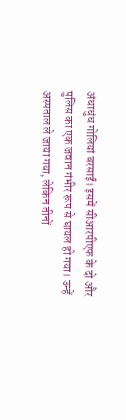अंधाधुंध गोलियां बरसाईं। इसमें सीआरपीएफ के दो और पुलिस का एक जवान गंभीर रूप से घायल हो गया। उन्हें अस्पताल ले जाया गया, लेकिन तीनों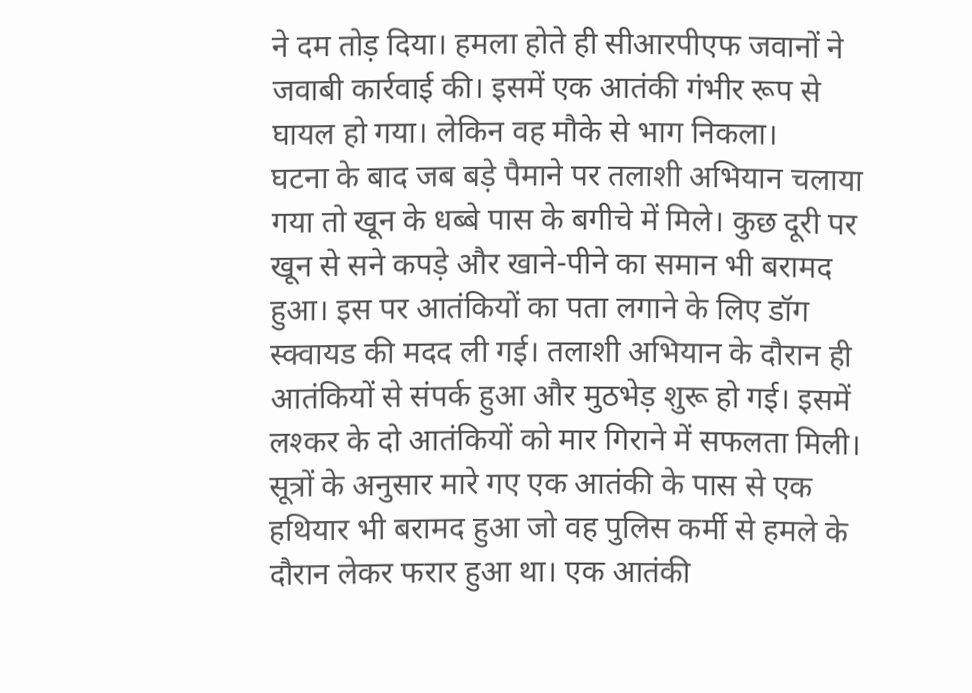ने दम तोड़ दिया। हमला होते ही सीआरपीएफ जवानों ने जवाबी कार्रवाई की। इसमें एक आतंकी गंभीर रूप से घायल हो गया। लेकिन वह मौके से भाग निकला।
घटना के बाद जब बड़े पैमाने पर तलाशी अभियान चलाया गया तो खून के धब्बे पास के बगीचे में मिले। कुछ दूरी पर खून से सने कपड़े और खाने-पीने का समान भी बरामद हुआ। इस पर आतंकियों का पता लगाने के लिए डॉग स्क्वायड की मदद ली गई। तलाशी अभियान के दौरान ही आतंकियों से संपर्क हुआ और मुठभेड़ शुरू हो गई। इसमें लश्कर के दो आतंकियों को मार गिराने में सफलता मिली।
सूत्रों के अनुसार मारे गए एक आतंकी के पास से एक हथियार भी बरामद हुआ जो वह पुलिस कर्मी से हमले के दौरान लेकर फरार हुआ था। एक आतंकी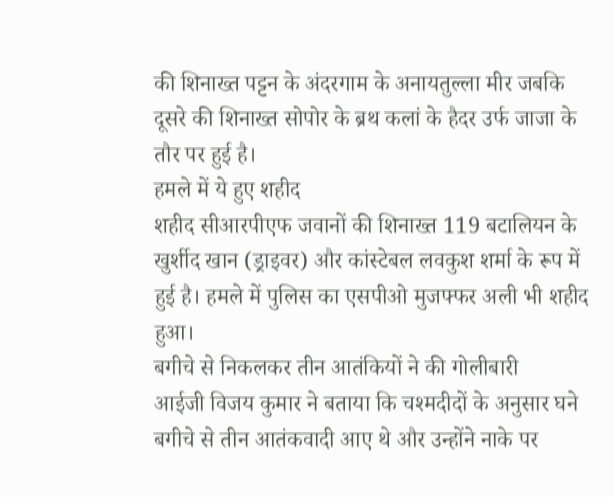की शिनाख्त पट्टन के अंदरगाम के अनायतुल्ला मीर जबकि दूसरे की शिनाख्त सोपोर के ब्रथ कलां के हैदर उर्फ जाजा के तौर पर हुई है।
हमले में ये हुए शहीद
शहीद सीआरपीएफ जवानों की शिनाख्त 119 बटालियन के खुर्शीद खान (ड्राइवर) और कांस्टेबल लवकुश शर्मा के रूप में हुई है। हमले में पुलिस का एसपीओ मुजफ्फर अली भी शहीद हुआ।
बगीचे से निकलकर तीन आतंकियों ने की गोलीबारी
आईजी विजय कुमार ने बताया कि चश्मदीदों के अनुसार घने बगीचे से तीन आतंकवादी आए थे और उन्होंने नाके पर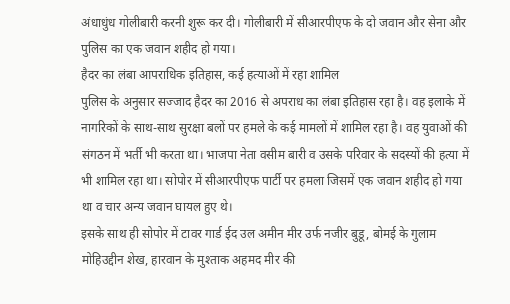अंधाधुंध गोलीबारी करनी शुरू कर दी। गोलीबारी में सीआरपीएफ के दो जवान और सेना और पुलिस का एक जवान शहीद हो गया।
हैदर का लंबा आपराधिक इतिहास, कई हत्याओं में रहा शामिल
पुलिस के अनुसार सज्जाद हैदर का 2016 से अपराध का लंबा इतिहास रहा है। वह इलाके में नागरिकों के साथ-साथ सुरक्षा बलों पर हमले के कई मामलों में शामिल रहा है। वह युवाओं की संगठन में भर्ती भी करता था। भाजपा नेता वसीम बारी व उसके परिवार के सदस्यों की हत्या में भी शामिल रहा था। सोपोर में सीआरपीएफ पार्टी पर हमला जिसमें एक जवान शहीद हो गया था व चार अन्य जवान घायल हुए थे।
इसके साथ ही सोपोर में टावर गार्ड ईद उल अमीन मीर उर्फ नजीर बुडू, बोमई के गुलाम मोहिउद्दीन शेख, हारवान के मुश्ताक अहमद मीर की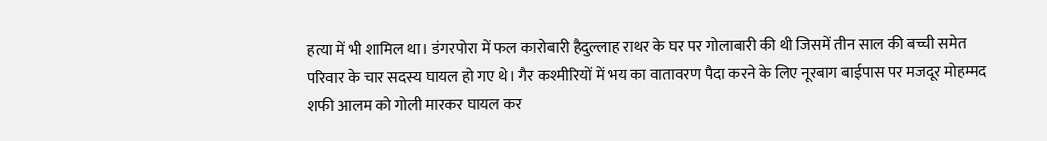हत्या में भी शामिल था। डंगरपोरा में फल कारोबारी हैदुल्लाह राथर के घर पर गोलाबारी की थी जिसमें तीन साल की बच्ची समेत परिवार के चार सदस्य घायल हो गए थे। गैर कश्मीरियों में भय का वातावरण पैदा करने के लिए नूरबाग बाईपास पर मजदूर मोहम्मद शफी आलम को गोली मारकर घायल कर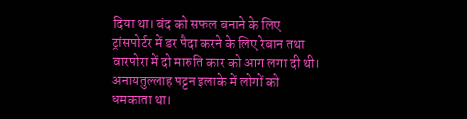दिया था। बंद को सफल बनाने के लिए ट्रांसपोर्टर में डर पैदा करने के लिए रेबान तथा वारपोरा में दो मारुति कार को आग लगा दी थी। अनायतुल्लाह पट्टन इलाके में लोगों को धमकाता था।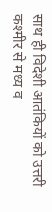साथ ही विदेशी आतंकियों को उत्तरी कश्मीर से मध्य व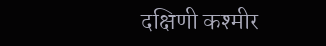दक्षिणी कश्मीर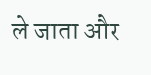ले जाता और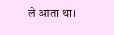ले आता था।